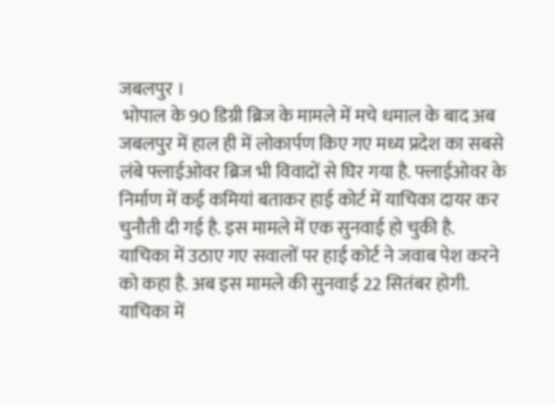जबलपुर ।
 भोपाल के 90 डिग्री ब्रिज के मामले में मचे धमाल के बाद अब जबलपुर में हाल ही में लोकार्पण किए गए मध्य प्रदेश का सबसे लंबे फ्लाईओवर ब्रिज भी विवादों से घिर गया है. फ्लाईओवर के निर्माण में कई कमियां बताकर हाई कोर्ट में याचिका दायर कर चुनौती दी गई है. इस मामले में एक सुनवाई हो चुकी है. याचिका में उठाए गए सवालों पर हाई कोर्ट ने जवाब पेश करने को कहा है. अब इस मामले की सुनवाई 22 सितंबर होगी.
याचिका में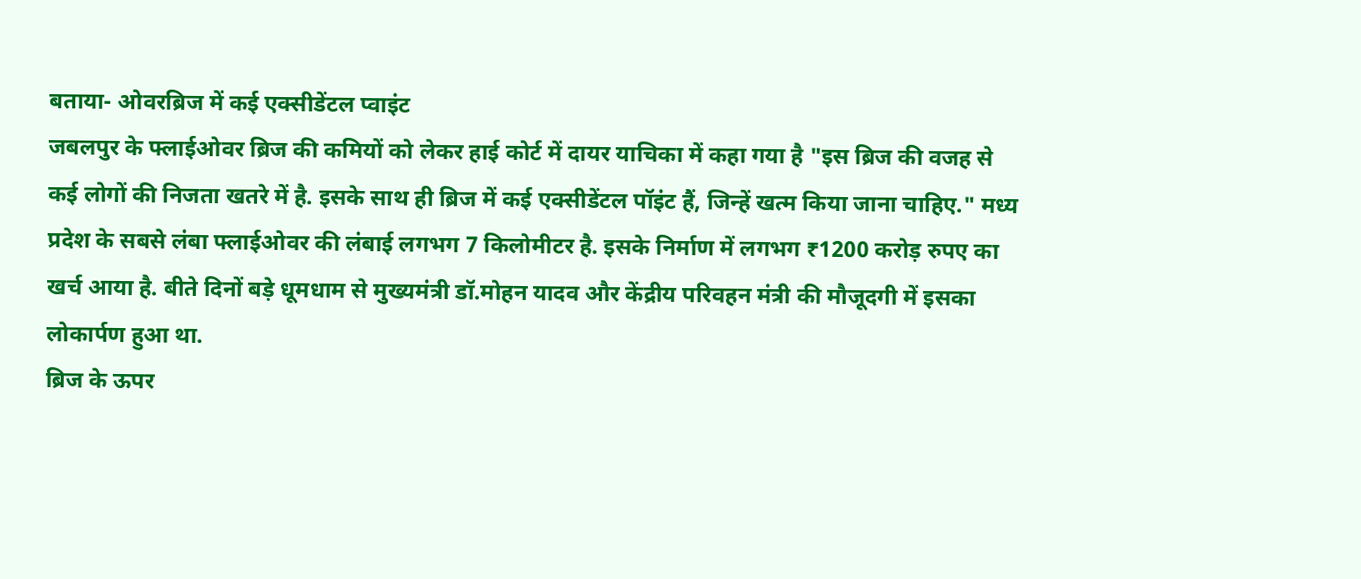बताया- ओवरब्रिज में कई एक्सीडेंटल प्वाइंट
जबलपुर के फ्लाईओवर ब्रिज की कमियों को लेकर हाई कोर्ट में दायर याचिका में कहा गया है "इस ब्रिज की वजह से कई लोगों की निजता खतरे में है. इसके साथ ही ब्रिज में कई एक्सीडेंटल पॉइंट हैं, जिन्हें खत्म किया जाना चाहिए." मध्य प्रदेश के सबसे लंबा फ्लाईओवर की लंबाई लगभग 7 किलोमीटर है. इसके निर्माण में लगभग ₹1200 करोड़ रुपए का खर्च आया है. बीते दिनों बड़े धूमधाम से मुख्यमंत्री डॉ.मोहन यादव और केंद्रीय परिवहन मंत्री की मौजूदगी में इसका लोकार्पण हुआ था.
ब्रिज के ऊपर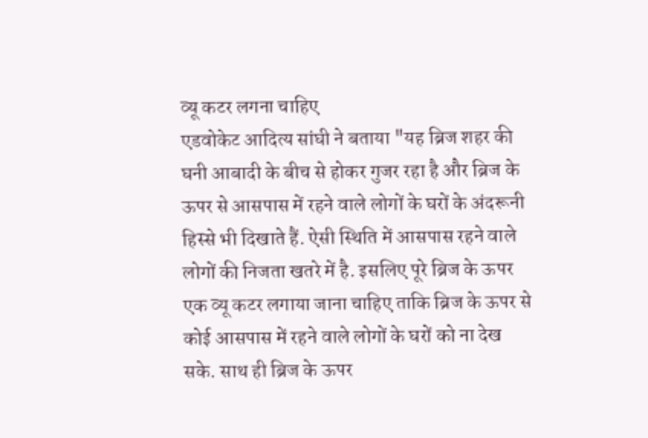व्यू कटर लगना चाहिए
एडवोकेट आदित्य सांघी ने बताया "यह ब्रिज शहर की घनी आबादी के बीच से होकर गुजर रहा है और ब्रिज के ऊपर से आसपास में रहने वाले लोगों के घरों के अंदरूनी हिस्से भी दिखाते हैं. ऐसी स्थिति में आसपास रहने वाले लोगों की निजता खतरे में है. इसलिए पूरे ब्रिज के ऊपर एक व्यू कटर लगाया जाना चाहिए ताकि ब्रिज के ऊपर से कोई आसपास में रहने वाले लोगों के घरों को ना देख सके. साथ ही ब्रिज के ऊपर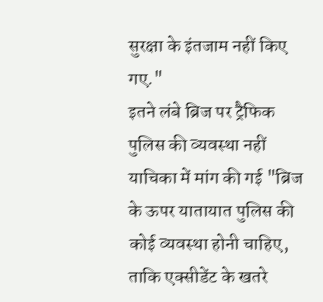सुरक्षा के इंतजाम नहीं किए गए."
इतने लंबे ब्रिज पर ट्रैफिक पुलिस की व्यवस्था नहीं
याचिका में मांग की गई "ब्रिज के ऊपर यातायात पुलिस की कोई व्यवस्था होनी चाहिए, ताकि एक्सीडेंट के खतरे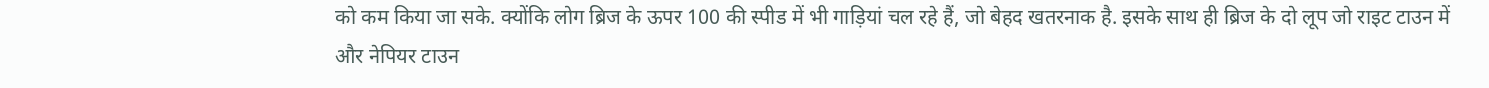को कम किया जा सके. क्योंकि लोग ब्रिज के ऊपर 100 की स्पीड में भी गाड़ियां चल रहे हैं, जो बेहद खतरनाक है. इसके साथ ही ब्रिज के दो लूप जो राइट टाउन में और नेपियर टाउन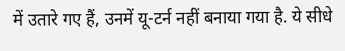में उतारे गए हैं, उनमें यू-टर्न नहीं बनाया गया है. ये सीधे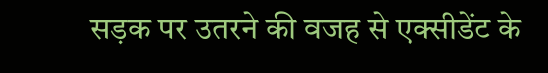सड़क पर उतरने की वजह से एक्सीडेंट के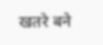खतरे बने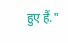हुए हैं."